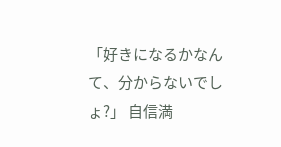「好きになるかなんて、分からないでしょ?」 自信満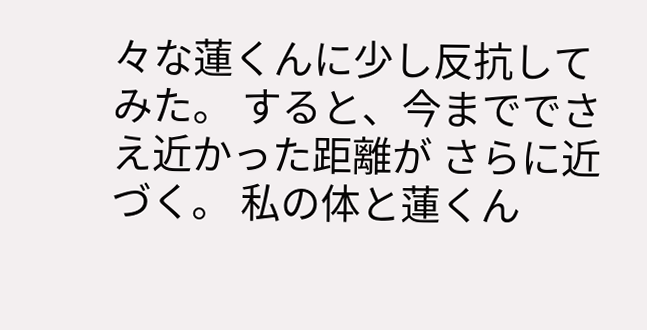々な蓮くんに少し反抗してみた。 すると、今まででさえ近かった距離が さらに近づく。 私の体と蓮くん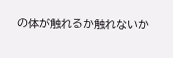の体が触れるか触れないか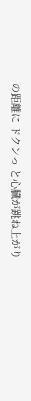の距離に ドクンっ と心臓が跳ね上がり